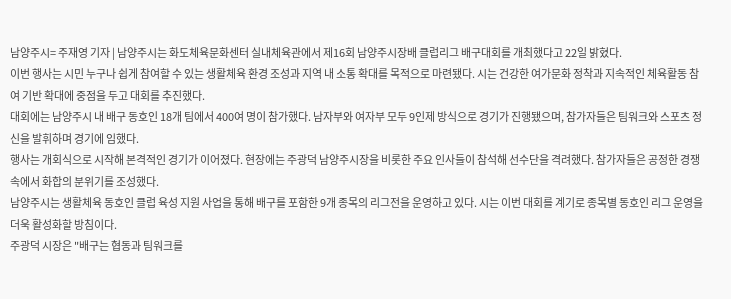남양주시= 주재영 기자 | 남양주시는 화도체육문화센터 실내체육관에서 제16회 남양주시장배 클럽리그 배구대회를 개최했다고 22일 밝혔다.
이번 행사는 시민 누구나 쉽게 참여할 수 있는 생활체육 환경 조성과 지역 내 소통 확대를 목적으로 마련됐다. 시는 건강한 여가문화 정착과 지속적인 체육활동 참여 기반 확대에 중점을 두고 대회를 추진했다.
대회에는 남양주시 내 배구 동호인 18개 팀에서 400여 명이 참가했다. 남자부와 여자부 모두 9인제 방식으로 경기가 진행됐으며, 참가자들은 팀워크와 스포츠 정신을 발휘하며 경기에 임했다.
행사는 개회식으로 시작해 본격적인 경기가 이어졌다. 현장에는 주광덕 남양주시장을 비롯한 주요 인사들이 참석해 선수단을 격려했다. 참가자들은 공정한 경쟁 속에서 화합의 분위기를 조성했다.
남양주시는 생활체육 동호인 클럽 육성 지원 사업을 통해 배구를 포함한 9개 종목의 리그전을 운영하고 있다. 시는 이번 대회를 계기로 종목별 동호인 리그 운영을 더욱 활성화할 방침이다.
주광덕 시장은 "배구는 협동과 팀워크를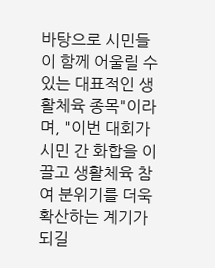바탕으로 시민들이 함께 어울릴 수 있는 대표적인 생활체육 종목"이라며, "이번 대회가 시민 간 화합을 이끌고 생활체육 참여 분위기를 더욱 확산하는 계기가 되길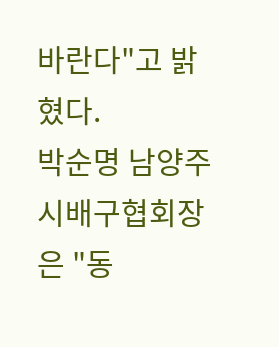바란다"고 밝혔다.
박순명 남양주시배구협회장은 "동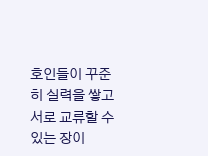호인들이 꾸준히 실력을 쌓고 서로 교류할 수 있는 장이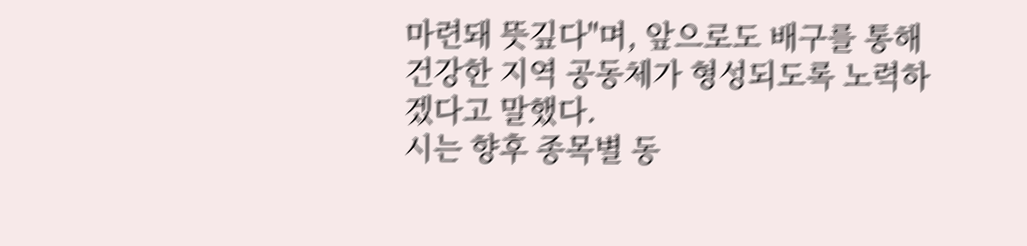마련돼 뜻깊다"며, 앞으로도 배구를 통해 건강한 지역 공동체가 형성되도록 노력하겠다고 말했다.
시는 향후 종목별 동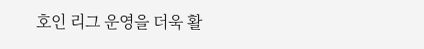호인 리그 운영을 더욱 활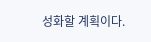성화할 계획이다.